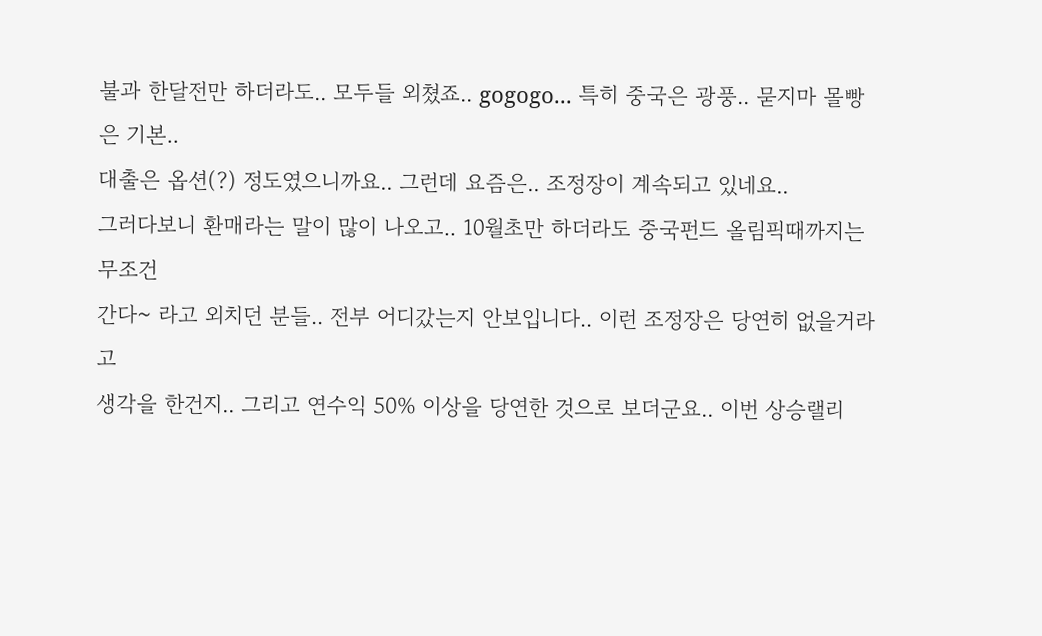불과 한달전만 하더라도.. 모두들 외쳤죠.. gogogo... 특히 중국은 광풍.. 묻지마 몰빵은 기본..
대출은 옵션(?) 정도였으니까요.. 그런데 요즘은.. 조정장이 계속되고 있네요..
그러다보니 환매라는 말이 많이 나오고.. 10월초만 하더라도 중국펀드 올림픽때까지는 무조건
간다~ 라고 외치던 분들.. 전부 어디갔는지 안보입니다.. 이런 조정장은 당연히 없을거라고
생각을 한건지.. 그리고 연수익 50% 이상을 당연한 것으로 보더군요.. 이번 상승랠리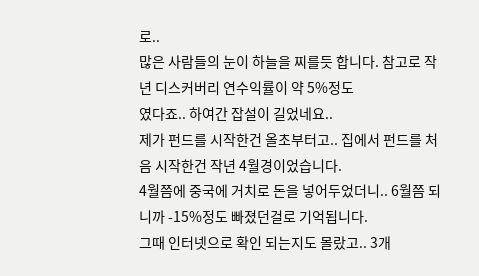로..
많은 사람들의 눈이 하늘을 찌를듯 합니다. 참고로 작년 디스커버리 연수익률이 약 5%정도
였다죠.. 하여간 잡설이 길었네요..
제가 펀드를 시작한건 올초부터고.. 집에서 펀드를 처음 시작한건 작년 4월경이었습니다.
4월쯤에 중국에 거치로 돈을 넣어두었더니.. 6월쯤 되니까 -15%정도 빠졌던걸로 기억됩니다.
그때 인터넷으로 확인 되는지도 몰랐고.. 3개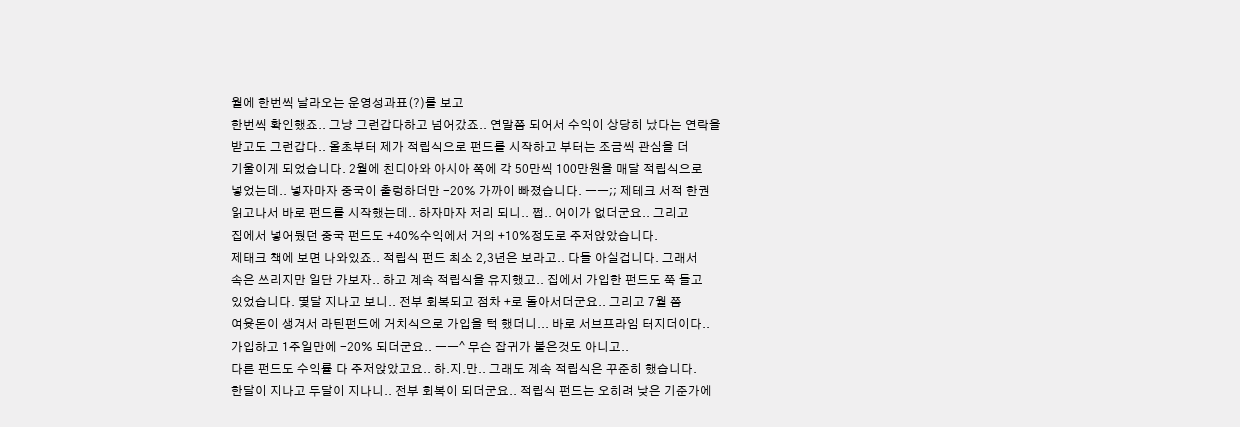월에 한번씩 날라오는 운영성과표(?)를 보고
한번씩 확인했죠.. 그냥 그런갑다하고 넘어갔죠.. 연말쯤 되어서 수익이 상당히 났다는 연락을
받고도 그런갑다.. 올초부터 제가 적립식으로 펀드를 시작하고 부터는 조금씩 관심을 더
기울이게 되었습니다. 2월에 친디아와 아시아 쪽에 각 50만씩 100만원을 매달 적립식으로
넣었는데.. 넣자마자 중국이 출렁하더만 -20% 가까이 빠졌습니다. ㅡㅡ;; 제테크 서적 한권
읽고나서 바로 펀드를 시작했는데.. 하자마자 저리 되니.. 쩝.. 어이가 없더군요.. 그리고
집에서 넣어뒀던 중국 펀드도 +40%수익에서 거의 +10%정도로 주저앉았습니다.
제태크 책에 보면 나와있죠.. 적립식 펀드 최소 2,3년은 보라고.. 다들 아실겁니다. 그래서
속은 쓰리지만 일단 가보자.. 하고 계속 적립식을 유지했고.. 집에서 가입한 펀드도 쭉 들고
있었습니다. 몇달 지나고 보니.. 전부 회복되고 점차 +로 돌아서더군요.. 그리고 7월 쯤
여윳돈이 생겨서 라틴펀드에 거치식으로 가입을 턱 했더니... 바로 서브프라임 터지더이다..
가입하고 1주일만에 -20% 되더군요.. ㅡㅡ^ 무슨 잡귀가 붙은것도 아니고..
다른 펀드도 수익률 다 주저앉았고요.. 하.지.만.. 그래도 계속 적립식은 꾸준히 했습니다.
한달이 지나고 두달이 지나니.. 전부 회복이 되더군요.. 적립식 펀드는 오히려 낮은 기준가에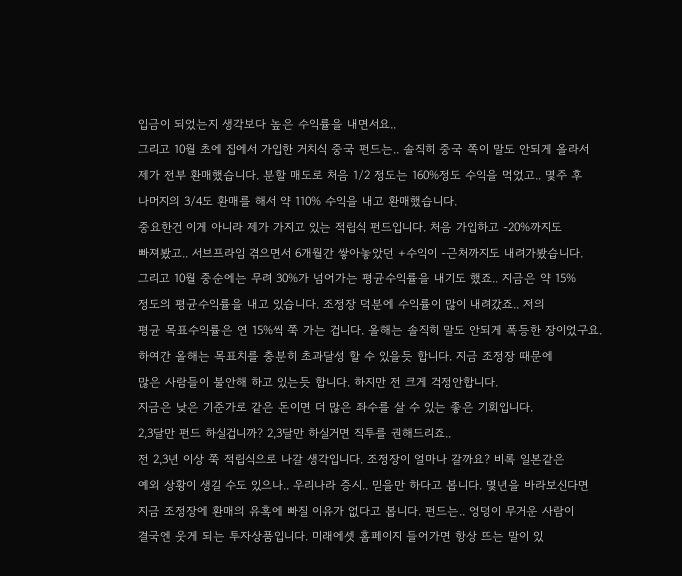입금이 되었는지 생각보다 높은 수익률을 내면서요..
그리고 10월 초에 집에서 가입한 거치식 중국 펀드는.. 솔직히 중국 쪽이 말도 안되게 올라서
제가 전부 환매했습니다. 분할 매도로 처음 1/2 정도는 160%정도 수익을 먹었고.. 몇주 후
나머지의 3/4도 환매를 해서 약 110% 수익을 내고 환매했습니다.
중요한건 이게 아니라 제가 가지고 있는 적립식 펀드입니다. 처음 가입하고 -20%까지도
빠져봤고.. 서브프라임 겪으면서 6개월간 쌓아놓았던 +수익이 -근처까지도 내려가봤습니다.
그리고 10월 중순에는 무려 30%가 넘어가는 평균수익률을 내기도 했죠.. 지금은 약 15%
정도의 평균수익률을 내고 있습니다. 조정장 덕분에 수익률이 많이 내려갔죠.. 저의
평균 목표수익률은 연 15%씩 쭉 가는 겁니다. 올해는 솔직히 말도 안되게 폭등한 장이었구요.
하여간 올해는 목표치를 충분히 초과달성 할 수 있을듯 합니다. 지금 조정장 때문에
많은 사람들이 불안해 하고 있는듯 합니다. 하지만 전 크게 걱정안합니다.
지금은 낮은 기준가로 같은 돈이면 더 많은 좌수를 살 수 있는 좋은 기회입니다.
2,3달만 펀드 하실겁니까? 2,3달만 하실거면 직투를 권해드리죠..
전 2,3년 이상 쭉 적립식으로 나갈 생각입니다. 조정장이 얼마나 갈까요? 비록 일본같은
예외 상황이 생길 수도 있으나.. 우리나라 증시.. 믿을만 하다고 봅니다. 몇년을 바라보신다면
지금 조정장에 환매의 유혹에 빠질 이유가 없다고 봅니다. 펀드는.. 엉덩이 무거운 사람이
결국엔 웃게 되는 투자상품입니다. 미래에셋 홈페이지 들어가면 항상 뜨는 말이 있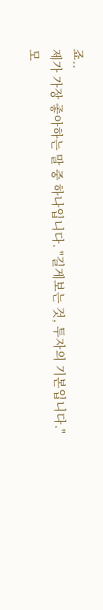죠..
제가 가장 좋아하는 말 중 하나입니다. "길게보는 것, 투자의 기본입니다."
모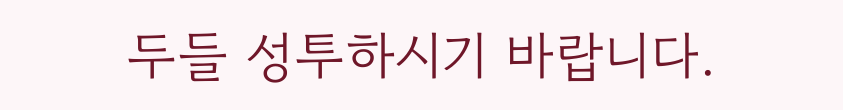두들 성투하시기 바랍니다.